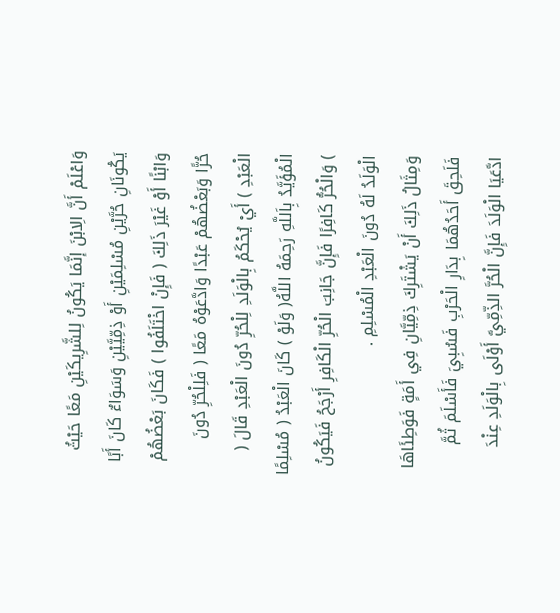وَاعْلَمْ أَنَّ الِابْنَ إنَّمَا يَكُونُ لِلشَّرِيكَيْنِ مَعًا حَيْثُ يَكُونَانِ حُرَّيْنِ مُسْلِمَيْنِ أَوْ ذِمِّيَّيْنِ وَسَوَاءٌ كَانَ أَبًا وَابْنًا أَوْ غَيْرَ ذَلِكَ ( فَإِنْ اخْتَلَفُوا ) فَكَانَ بَعْضُهُمْ حُرًّا وَبَعْضُهُمْ عَبْدًا وَادَّعَوْهُ مَعًا ( فَلِلْحُرِّ دُونَ الْعَبْدِ ) أَيْ يُحْكَمُ بِالْوَلَدِ لِلْحُرِّ دُونَ الْعَبْدِ قَالَ ( الْمُؤَيَّدُ بِاَللَّهِ رَحِمَهُ اللَّهُ( وَلَوْ ) كَانَ الْعَبْدُ ( مُسْلِمًا ) وَالْحُرُّ كَافِرًا فَإِنَّ جَانِبَ الْحُرِّ الْكَافِرِ أَرْجَحُ فَيَكُونُ الْوَلَدُ لَهُ دُونَ الْعَبْدِ الْمُسْلِمِ .
وَمِثَالُ ذَلِكَ أَنْ يَشْتَرِكَ ذِمِّيَّانِ فِي أَمَةٍ فَوَطِئَاهَا فَلَحِقَ أَحَدُهُمَا بِدَارِ الْحَرْبِ فَسُبِيَ فَأَسْلَمَ ثُمَّ ادَّعَيَا الْوَلَدَ فَإِنَّ الْحُرَّ الذِّمِّيَّ أَوْلَى بِالْوَلَدِ عِنْدَ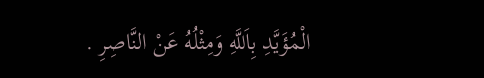الْمُؤَيَّدِ بِاَللَّهِ وَمِثْلُهُ عَنْ النَّاصِرِ .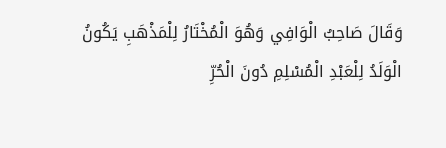وَقَالَ صَاحِبُ الْوَافِي وَهُوَ الْمُخْتَارُ لِلْمَذْهَبِ يَكُونُ الْوَلَدُ لِلْعَبْدِ الْمُسْلِمِ دُونَ الْحُرِّ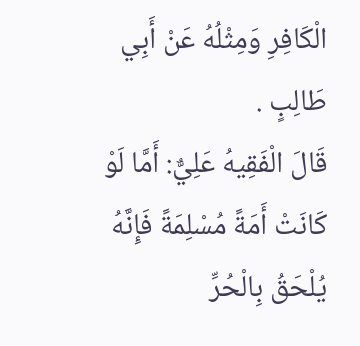الْكَافِرِ وَمِثْلُهُ عَنْ أَبِي طَالِبٍ .
قَالَ الْفَقِيهُ عَلِيٌّ: أَمَّا لَوْ كَانَتْ أَمَةً مُسْلِمَةً فَإِنَّهُ يُلْحَقُ بِالْحُرِّ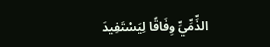الذِّمِّيِّ وِفَاقًا لِيَسْتَفِيدَ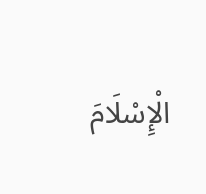الْإِسْلَامَ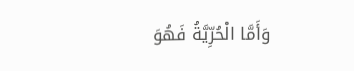وَأَمَّا الْحُرِّيَّةُ فَهُوَ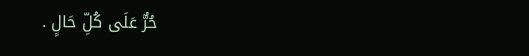حُرٌّ عَلَى كُلِّ حَالٍ .